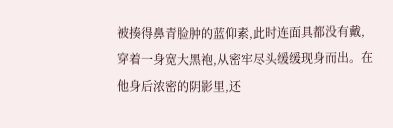被揍得鼻青脸肿的蓝仰素,此时连面具都没有戴,穿着一身宽大黑袍,从密牢尽头缓缓现身而出。在他身后浓密的阴影里,还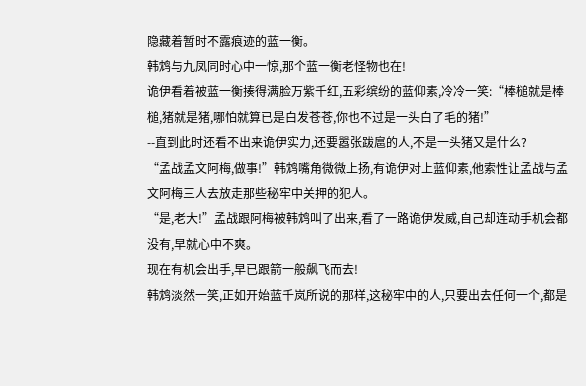隐藏着暂时不露痕迹的蓝一衡。
韩鸩与九凤同时心中一惊,那个蓝一衡老怪物也在!
诡伊看着被蓝一衡揍得满脸万紫千红,五彩缤纷的蓝仰素,冷冷一笑:“棒槌就是棒槌,猪就是猪,哪怕就算已是白发苍苍,你也不过是一头白了毛的猪!”
--直到此时还看不出来诡伊实力,还要嚣张跋扈的人,不是一头猪又是什么?
“孟战孟文阿梅,做事!”韩鸩嘴角微微上扬,有诡伊对上蓝仰素,他索性让孟战与孟文阿梅三人去放走那些秘牢中关押的犯人。
“是,老大!”孟战跟阿梅被韩鸩叫了出来,看了一路诡伊发威,自己却连动手机会都没有,早就心中不爽。
现在有机会出手,早已跟箭一般飙飞而去!
韩鸩淡然一笑,正如开始蓝千岚所说的那样,这秘牢中的人,只要出去任何一个,都是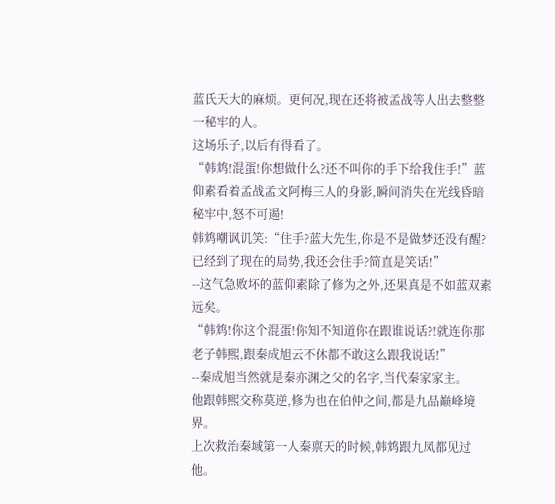蓝氏天大的麻烦。更何况,现在还将被孟战等人出去整整一秘牢的人。
这场乐子,以后有得看了。
“韩鸩!混蛋!你想做什么?还不叫你的手下给我住手!”蓝仰素看着孟战孟文阿梅三人的身影,瞬间消失在光线昏暗秘牢中,怒不可遏!
韩鸩嘲讽讥笑:“住手?蓝大先生,你是不是做梦还没有醒?已经到了现在的局势,我还会住手?简直是笑话!”
--这气急败坏的蓝仰素除了修为之外,还果真是不如蓝双素远矣。
“韩鸩!你这个混蛋!你知不知道你在跟谁说话?!就连你那老子韩熙,跟秦成旭云不休都不敢这么跟我说话!”
--秦成旭当然就是秦亦渊之父的名字,当代秦家家主。
他跟韩熙交称莫逆,修为也在伯仲之间,都是九品巅峰境界。
上次救治秦域第一人秦禀天的时候,韩鸩跟九凤都见过他。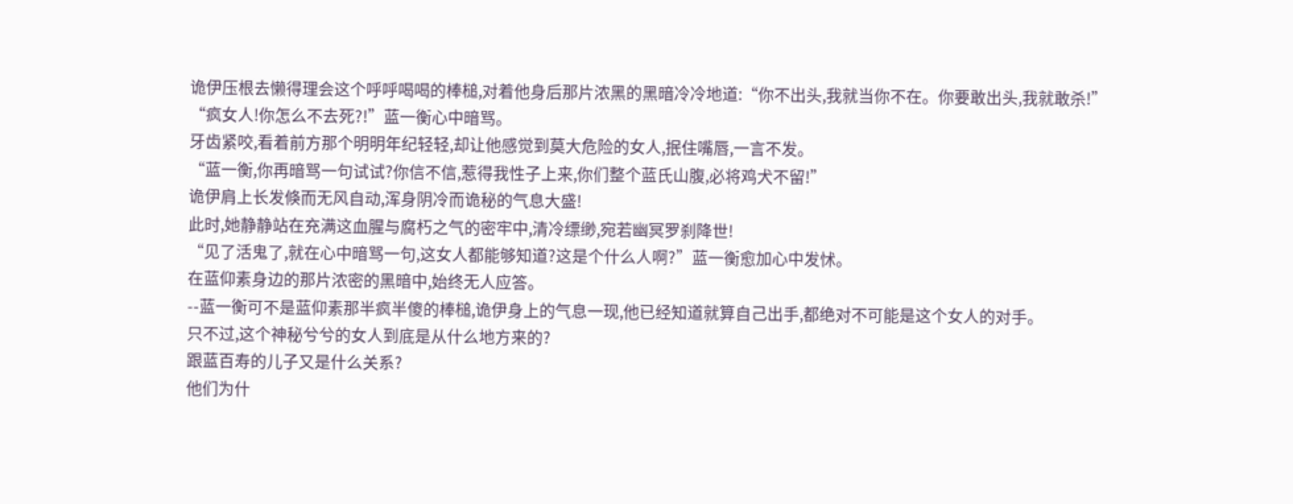诡伊压根去懒得理会这个呼呼喝喝的棒槌,对着他身后那片浓黑的黑暗冷冷地道:“你不出头,我就当你不在。你要敢出头,我就敢杀!”
“疯女人!你怎么不去死?!”蓝一衡心中暗骂。
牙齿紧咬,看着前方那个明明年纪轻轻,却让他感觉到莫大危险的女人,抿住嘴唇,一言不发。
“蓝一衡,你再暗骂一句试试?你信不信,惹得我性子上来,你们整个蓝氏山腹,必将鸡犬不留!”
诡伊肩上长发倏而无风自动,浑身阴冷而诡秘的气息大盛!
此时,她静静站在充满这血腥与腐朽之气的密牢中,清冷缥缈,宛若幽冥罗刹降世!
“见了活鬼了,就在心中暗骂一句,这女人都能够知道?这是个什么人啊?”蓝一衡愈加心中发怵。
在蓝仰素身边的那片浓密的黑暗中,始终无人应答。
--蓝一衡可不是蓝仰素那半疯半傻的棒槌,诡伊身上的气息一现,他已经知道就算自己出手,都绝对不可能是这个女人的对手。
只不过,这个神秘兮兮的女人到底是从什么地方来的?
跟蓝百寿的儿子又是什么关系?
他们为什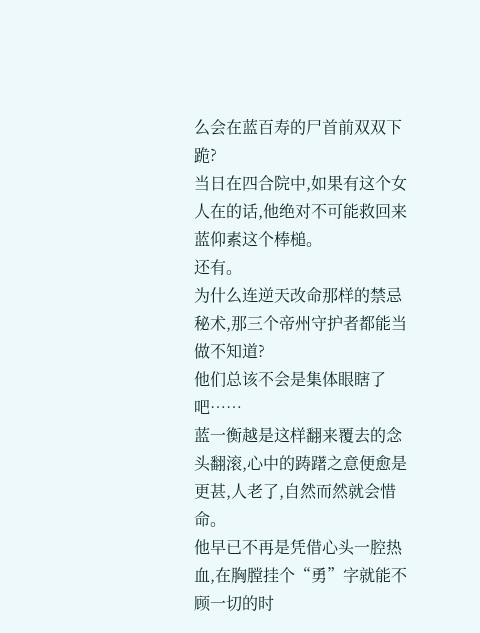么会在蓝百寿的尸首前双双下跪?
当日在四合院中,如果有这个女人在的话,他绝对不可能救回来蓝仰素这个棒槌。
还有。
为什么连逆天改命那样的禁忌秘术,那三个帝州守护者都能当做不知道?
他们总该不会是集体眼瞎了吧……
蓝一衡越是这样翻来覆去的念头翻滚,心中的踌躇之意便愈是更甚,人老了,自然而然就会惜命。
他早已不再是凭借心头一腔热血,在胸膛挂个“勇”字就能不顾一切的时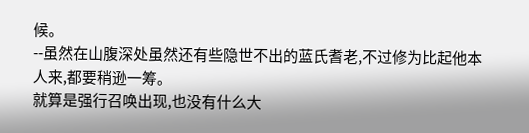候。
--虽然在山腹深处虽然还有些隐世不出的蓝氏耆老,不过修为比起他本人来,都要稍逊一筹。
就算是强行召唤出现,也没有什么大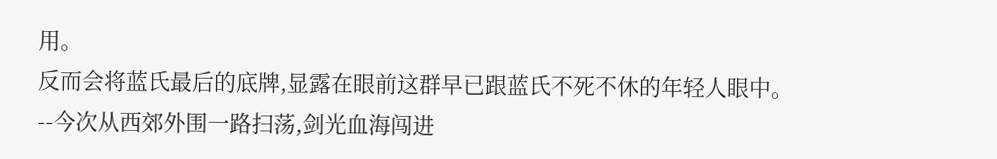用。
反而会将蓝氏最后的底牌,显露在眼前这群早已跟蓝氏不死不休的年轻人眼中。
--今次从西郊外围一路扫荡,剑光血海闯进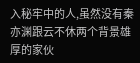入秘牢中的人,虽然没有秦亦渊跟云不休两个背景雄厚的家伙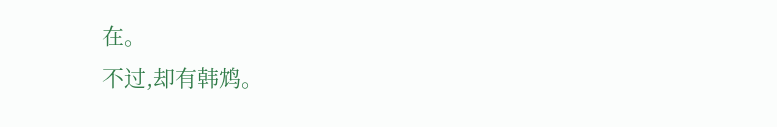在。
不过,却有韩鸩。